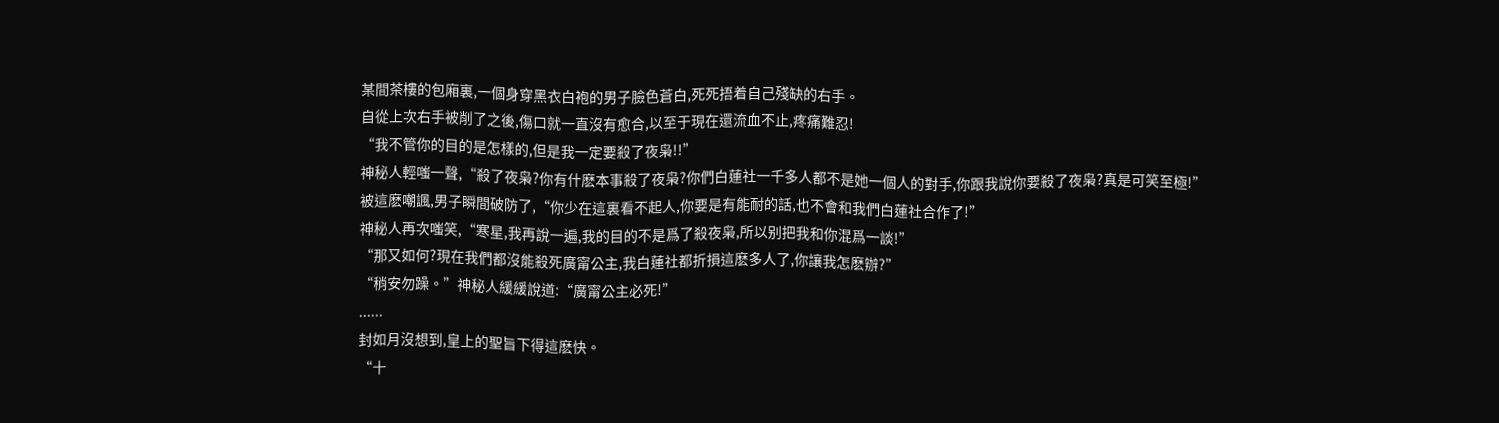某間茶樓的包廂裏,一個身穿黑衣白袍的男子臉色蒼白,死死捂着自己殘缺的右手。
自從上次右手被削了之後,傷口就一直沒有愈合,以至于現在還流血不止,疼痛難忍!
“我不管你的目的是怎樣的,但是我一定要殺了夜枭!!”
神秘人輕嗤一聲,“殺了夜枭?你有什麽本事殺了夜枭?你們白蓮社一千多人都不是她一個人的對手,你跟我說你要殺了夜枭?真是可笑至極!”
被這麽嘲諷,男子瞬間破防了,“你少在這裏看不起人,你要是有能耐的話,也不會和我們白蓮社合作了!”
神秘人再次嗤笑,“寒星,我再說一遍,我的目的不是爲了殺夜枭,所以别把我和你混爲一談!”
“那又如何?現在我們都沒能殺死廣甯公主,我白蓮社都折損這麽多人了,你讓我怎麽辦?”
“稍安勿躁。”神秘人緩緩說道:“廣甯公主必死!”
......
封如月沒想到,皇上的聖旨下得這麽快。
“十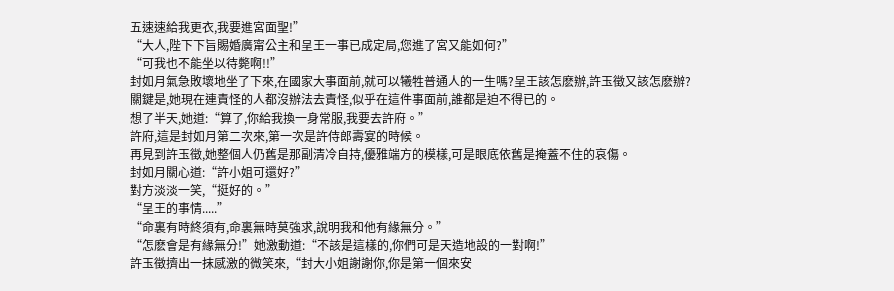五速速給我更衣,我要進宮面聖!”
“大人,陛下下旨賜婚廣甯公主和呈王一事已成定局,您進了宮又能如何?”
“可我也不能坐以待斃啊!!”
封如月氣急敗壞地坐了下來,在國家大事面前,就可以犧牲普通人的一生嗎?呈王該怎麽辦,許玉徵又該怎麽辦?
關鍵是,她現在連責怪的人都沒辦法去責怪,似乎在這件事面前,誰都是迫不得已的。
想了半天,她道:“算了,你給我換一身常服,我要去許府。”
許府,這是封如月第二次來,第一次是許侍郎壽宴的時候。
再見到許玉徵,她整個人仍舊是那副清冷自持,優雅端方的模樣,可是眼底依舊是掩蓋不住的哀傷。
封如月關心道:“許小姐可還好?”
對方淡淡一笑,“挺好的。”
“呈王的事情.....”
“命裏有時終須有,命裏無時莫強求,說明我和他有緣無分。”
“怎麽會是有緣無分!”她激動道:“不該是這樣的,你們可是天造地設的一對啊!”
許玉徵擠出一抹感激的微笑來,“封大小姐謝謝你,你是第一個來安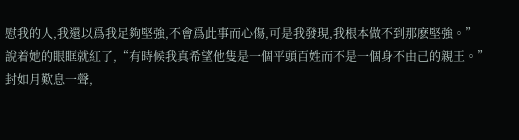慰我的人,我還以爲我足夠堅強,不會爲此事而心傷,可是我發現,我根本做不到那麽堅強。”
說着她的眼眶就紅了,“有時候我真希望他隻是一個平頭百姓而不是一個身不由己的親王。”
封如月歎息一聲,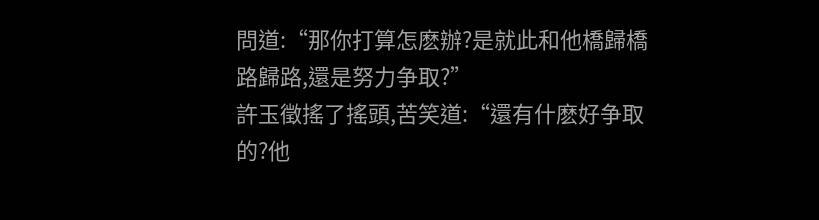問道:“那你打算怎麽辦?是就此和他橋歸橋路歸路,還是努力争取?”
許玉徵搖了搖頭,苦笑道:“還有什麽好争取的?他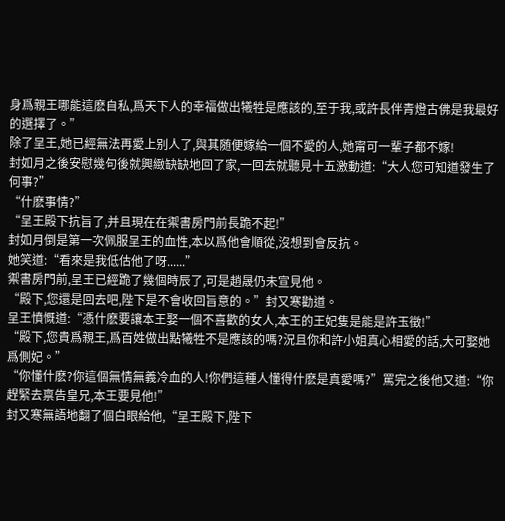身爲親王哪能這麽自私,爲天下人的幸福做出犧牲是應該的,至于我,或許長伴青燈古佛是我最好的選擇了。”
除了呈王,她已經無法再愛上别人了,與其随便嫁給一個不愛的人,她甯可一輩子都不嫁!
封如月之後安慰幾句後就興緻缺缺地回了家,一回去就聽見十五激動道:“大人您可知道發生了何事?”
“什麽事情?”
“呈王殿下抗旨了,并且現在在禦書房門前長跪不起!”
封如月倒是第一次佩服呈王的血性,本以爲他會順從,沒想到會反抗。
她笑道:“看來是我低估他了呀......”
禦書房門前,呈王已經跪了幾個時辰了,可是趙晟仍未宣見他。
“殿下,您還是回去吧,陛下是不會收回旨意的。”封又寒勸道。
呈王憤慨道:“憑什麽要讓本王娶一個不喜歡的女人,本王的王妃隻是能是許玉徵!”
“殿下,您貴爲親王,爲百姓做出點犧牲不是應該的嗎?況且你和許小姐真心相愛的話,大可娶她爲側妃。”
“你懂什麽?你這個無情無義冷血的人!你們這種人懂得什麽是真愛嗎?”罵完之後他又道:“你趕緊去禀告皇兄,本王要見他!”
封又寒無語地翻了個白眼給他,“呈王殿下,陛下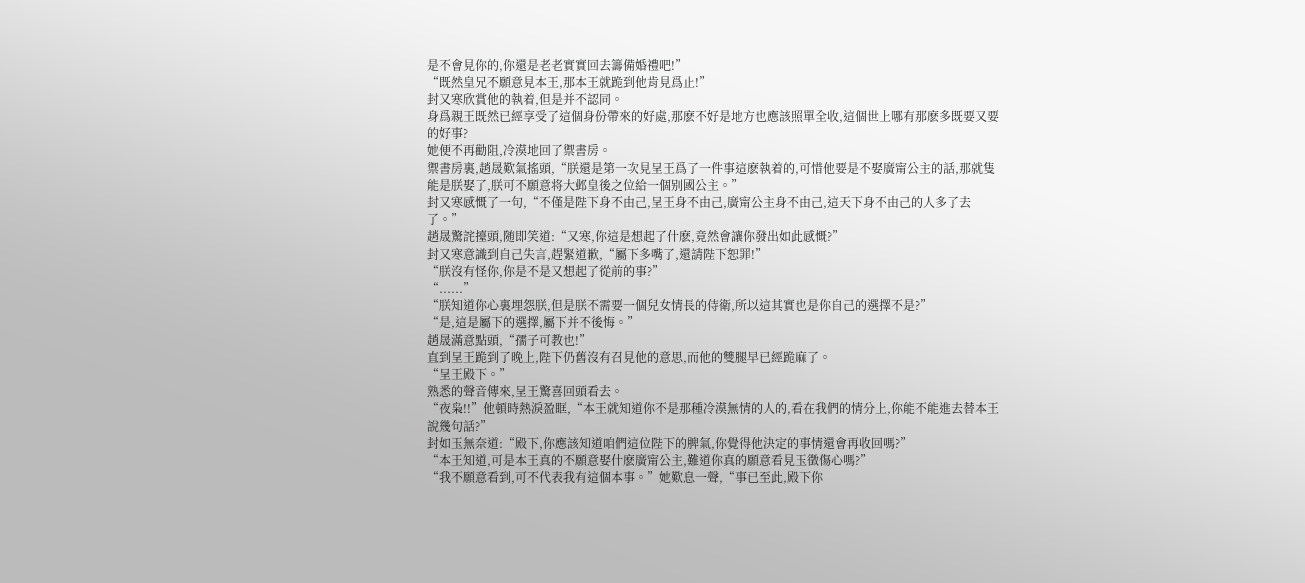是不會見你的,你還是老老實實回去籌備婚禮吧!”
“既然皇兄不願意見本王,那本王就跪到他肯見爲止!”
封又寒欣賞他的執着,但是并不認同。
身爲親王既然已經享受了這個身份帶來的好處,那麽不好是地方也應該照單全收,這個世上哪有那麽多既要又要的好事?
她便不再勸阻,冷漠地回了禦書房。
禦書房裏,趙晟歎氣搖頭,“朕還是第一次見呈王爲了一件事這麽執着的,可惜他要是不娶廣甯公主的話,那就隻能是朕娶了,朕可不願意将大邺皇後之位給一個别國公主。”
封又寒感慨了一句,“不僅是陛下身不由己,呈王身不由己,廣甯公主身不由己,這天下身不由己的人多了去了。”
趙晟驚詫擡頭,随即笑道:“又寒,你這是想起了什麽,竟然會讓你發出如此感慨?”
封又寒意識到自己失言,趕緊道歉,“屬下多嘴了,還請陛下恕罪!”
“朕沒有怪你,你是不是又想起了從前的事?”
“......”
“朕知道你心裏埋怨朕,但是朕不需要一個兒女情長的侍衛,所以這其實也是你自己的選擇不是?”
“是,這是屬下的選擇,屬下并不後悔。”
趙晟滿意點頭,“孺子可教也!”
直到呈王跪到了晚上,陛下仍舊沒有召見他的意思,而他的雙腿早已經跪麻了。
“呈王殿下。”
熟悉的聲音傳來,呈王驚喜回頭看去。
“夜枭!!”他頓時熱淚盈眶,“本王就知道你不是那種冷漠無情的人的,看在我們的情分上,你能不能進去替本王說幾句話?”
封如玉無奈道:“殿下,你應該知道咱們這位陛下的脾氣,你覺得他決定的事情還會再收回嗎?”
“本王知道,可是本王真的不願意娶什麽廣甯公主,難道你真的願意看見玉徵傷心嗎?”
“我不願意看到,可不代表我有這個本事。”她歎息一聲,“事已至此,殿下你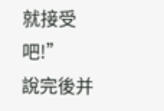就接受吧!”
說完後并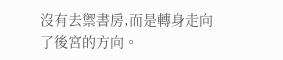沒有去禦書房,而是轉身走向了後宮的方向。